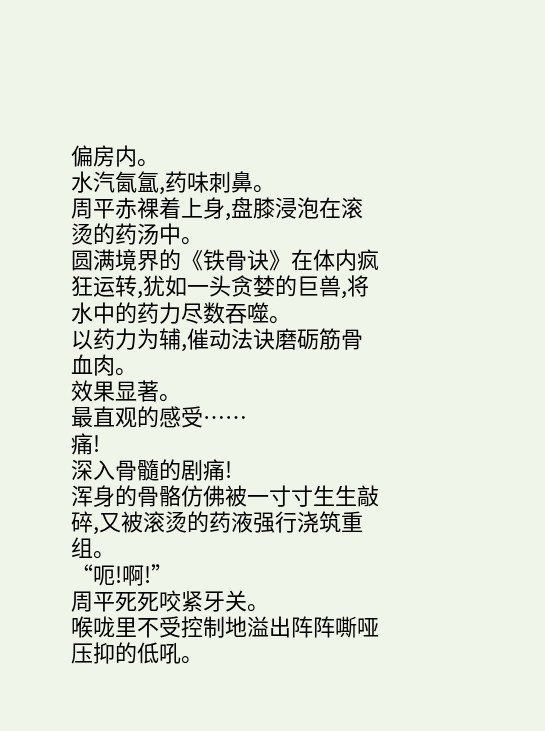偏房内。
水汽氤氲,药味刺鼻。
周平赤裸着上身,盘膝浸泡在滚烫的药汤中。
圆满境界的《铁骨诀》在体内疯狂运转,犹如一头贪婪的巨兽,将水中的药力尽数吞噬。
以药力为辅,催动法诀磨砺筋骨血肉。
效果显著。
最直观的感受……
痛!
深入骨髓的剧痛!
浑身的骨骼仿佛被一寸寸生生敲碎,又被滚烫的药液强行浇筑重组。
“呃!啊!”
周平死死咬紧牙关。
喉咙里不受控制地溢出阵阵嘶哑压抑的低吼。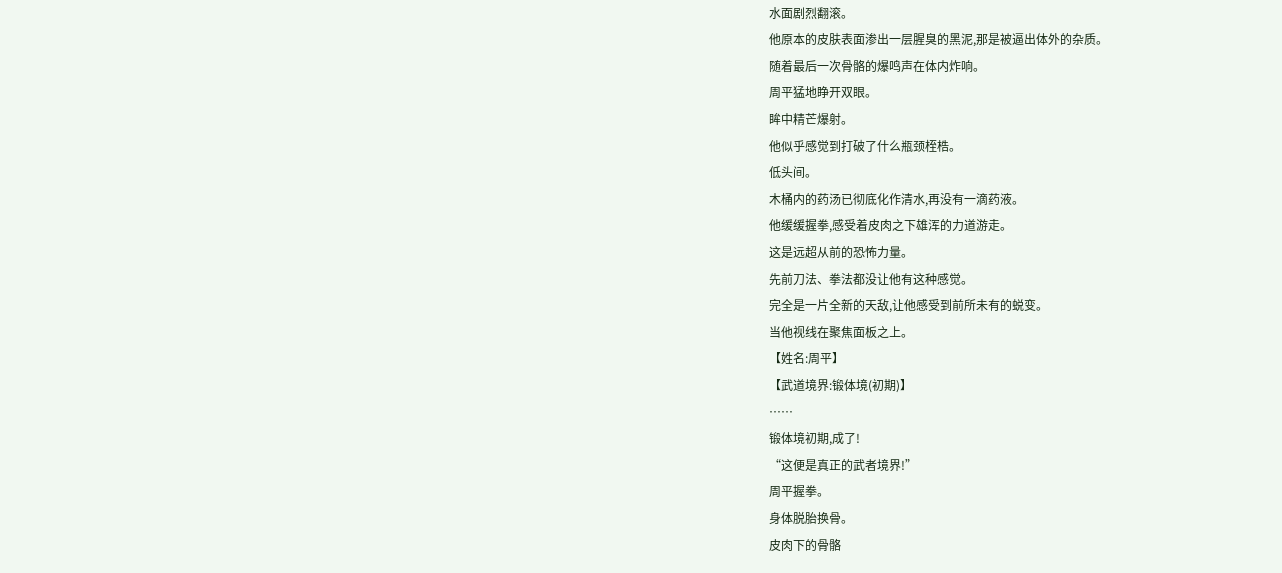水面剧烈翻滚。
他原本的皮肤表面渗出一层腥臭的黑泥,那是被逼出体外的杂质。
随着最后一次骨骼的爆鸣声在体内炸响。
周平猛地睁开双眼。
眸中精芒爆射。
他似乎感觉到打破了什么瓶颈桎梏。
低头间。
木桶内的药汤已彻底化作清水,再没有一滴药液。
他缓缓握拳,感受着皮肉之下雄浑的力道游走。
这是远超从前的恐怖力量。
先前刀法、拳法都没让他有这种感觉。
完全是一片全新的天敌,让他感受到前所未有的蜕变。
当他视线在聚焦面板之上。
【姓名:周平】
【武道境界:锻体境(初期)】
……
锻体境初期,成了!
“这便是真正的武者境界!”
周平握拳。
身体脱胎换骨。
皮肉下的骨骼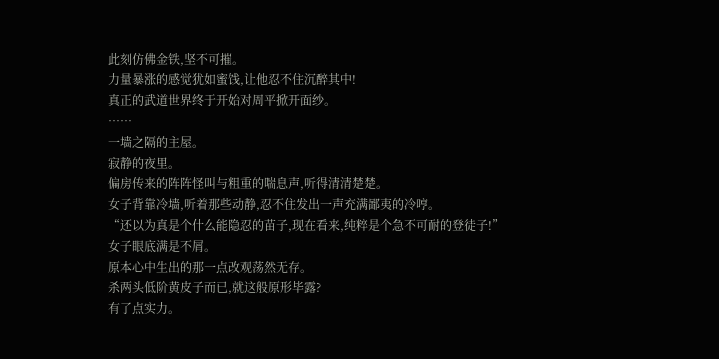此刻仿佛金铁,坚不可摧。
力量暴涨的感觉犹如蜜饯,让他忍不住沉醉其中!
真正的武道世界终于开始对周平掀开面纱。
……
一墙之隔的主屋。
寂静的夜里。
偏房传来的阵阵怪叫与粗重的喘息声,听得清清楚楚。
女子背靠冷墙,听着那些动静,忍不住发出一声充满鄙夷的冷哼。
“还以为真是个什么能隐忍的苗子,现在看来,纯粹是个急不可耐的登徒子!”
女子眼底满是不屑。
原本心中生出的那一点改观荡然无存。
杀两头低阶黄皮子而已,就这般原形毕露?
有了点实力。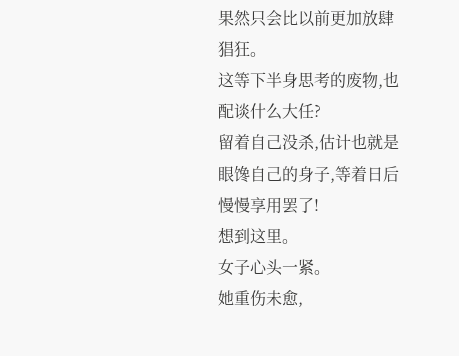果然只会比以前更加放肆猖狂。
这等下半身思考的废物,也配谈什么大任?
留着自己没杀,估计也就是眼馋自己的身子,等着日后慢慢享用罢了!
想到这里。
女子心头一紧。
她重伤未愈,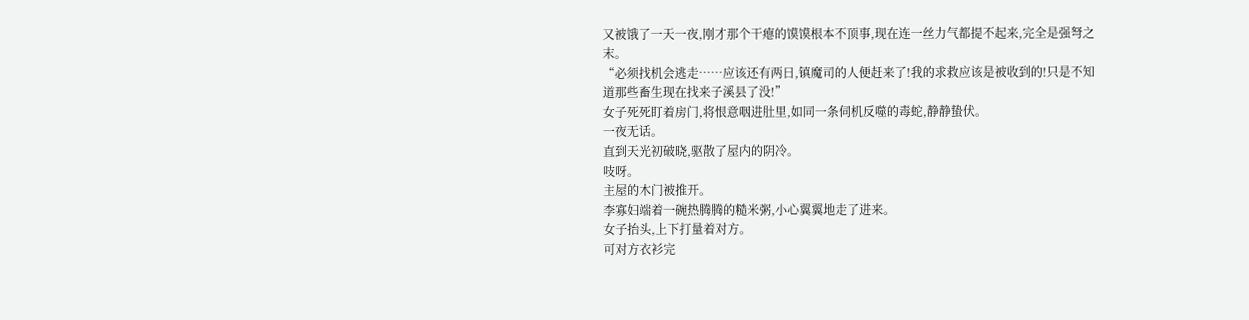又被饿了一天一夜,刚才那个干瘪的馍馍根本不顶事,现在连一丝力气都提不起来,完全是强弩之末。
“必须找机会逃走……应该还有两日,镇魔司的人便赶来了!我的求救应该是被收到的!只是不知道那些畜生现在找来子溪县了没!”
女子死死盯着房门,将恨意咽进肚里,如同一条伺机反噬的毒蛇,静静蛰伏。
一夜无话。
直到天光初破晓,驱散了屋内的阴冷。
吱呀。
主屋的木门被推开。
李寡妇端着一碗热腾腾的糙米粥,小心翼翼地走了进来。
女子抬头,上下打量着对方。
可对方衣衫完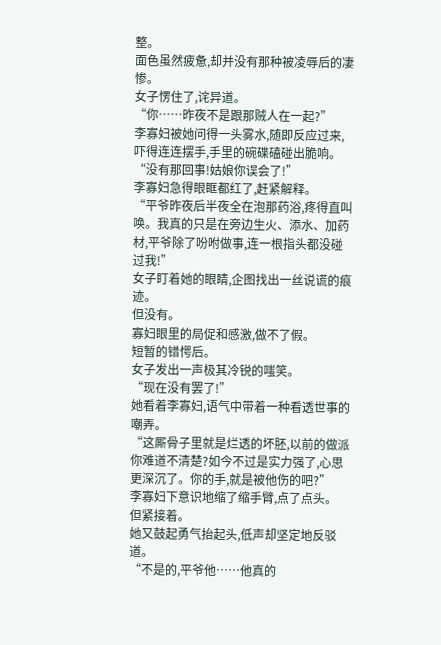整。
面色虽然疲惫,却并没有那种被凌辱后的凄惨。
女子愣住了,诧异道。
“你……昨夜不是跟那贼人在一起?”
李寡妇被她问得一头雾水,随即反应过来,吓得连连摆手,手里的碗碟磕碰出脆响。
“没有那回事!姑娘你误会了!”
李寡妇急得眼眶都红了,赶紧解释。
“平爷昨夜后半夜全在泡那药浴,疼得直叫唤。我真的只是在旁边生火、添水、加药材,平爷除了吩咐做事,连一根指头都没碰过我!”
女子盯着她的眼睛,企图找出一丝说谎的痕迹。
但没有。
寡妇眼里的局促和感激,做不了假。
短暂的错愕后。
女子发出一声极其冷锐的嗤笑。
“现在没有罢了!”
她看着李寡妇,语气中带着一种看透世事的嘲弄。
“这厮骨子里就是烂透的坏胚,以前的做派你难道不清楚?如今不过是实力强了,心思更深沉了。你的手,就是被他伤的吧?”
李寡妇下意识地缩了缩手臂,点了点头。
但紧接着。
她又鼓起勇气抬起头,低声却坚定地反驳道。
“不是的,平爷他……他真的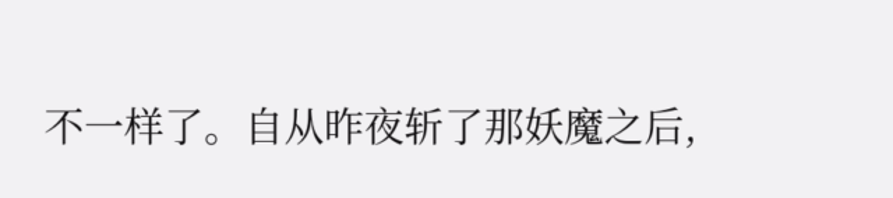不一样了。自从昨夜斩了那妖魔之后,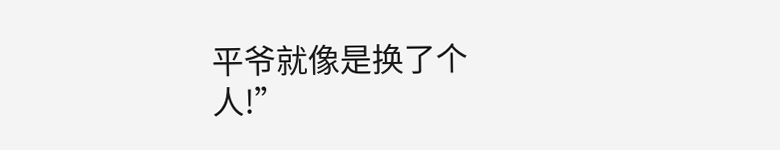平爷就像是换了个人!”